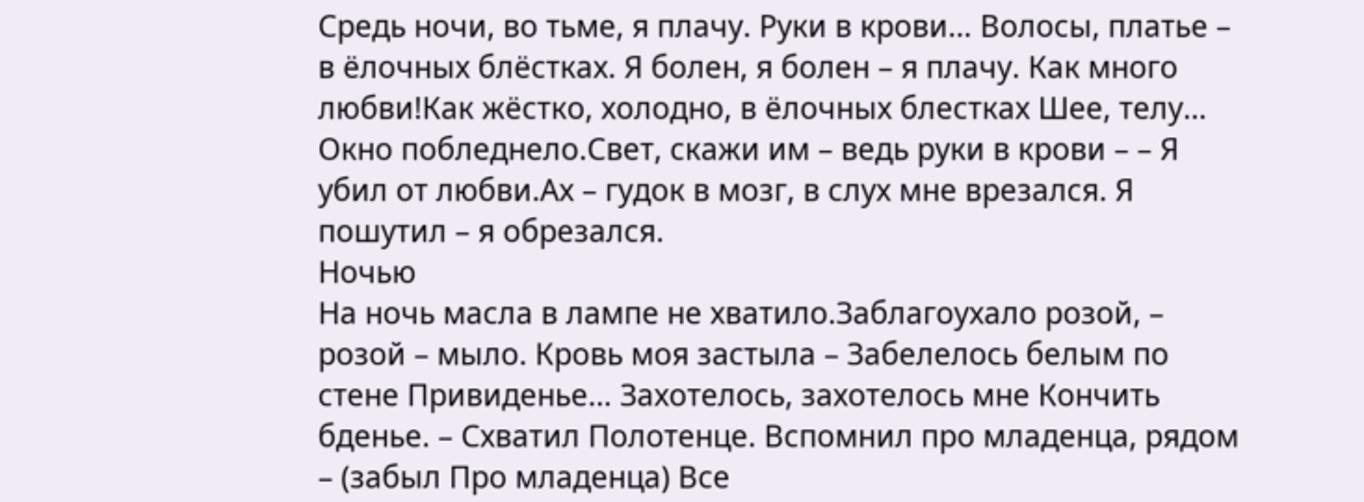Средь ночи, во тьме, я плачу. Руки в крови… Волосы, платье – в ёлочных блёстках. Я болен, я болен – я плачу. Как много любви!Как жёстко, холодно, в ёлочных блестках Шее, телу… Окно побледнело.Свет, скажи им – ведь руки в крови – – Я убил от любви.Ах – гудок в мозг, в слух мне врезался. Я пошутил – я обрезался.
Ночью
На ночь масла в лампе не хватило.Заблагоухало розой, – розой – мыло. Кровь моя застыла – Забелелось белым по стене Привиденье… Захотелось, захотелось мне Кончить бденье. – Схватил Полотенце. Вспомнил про младенца, рядом – (забыл Про младенца) Все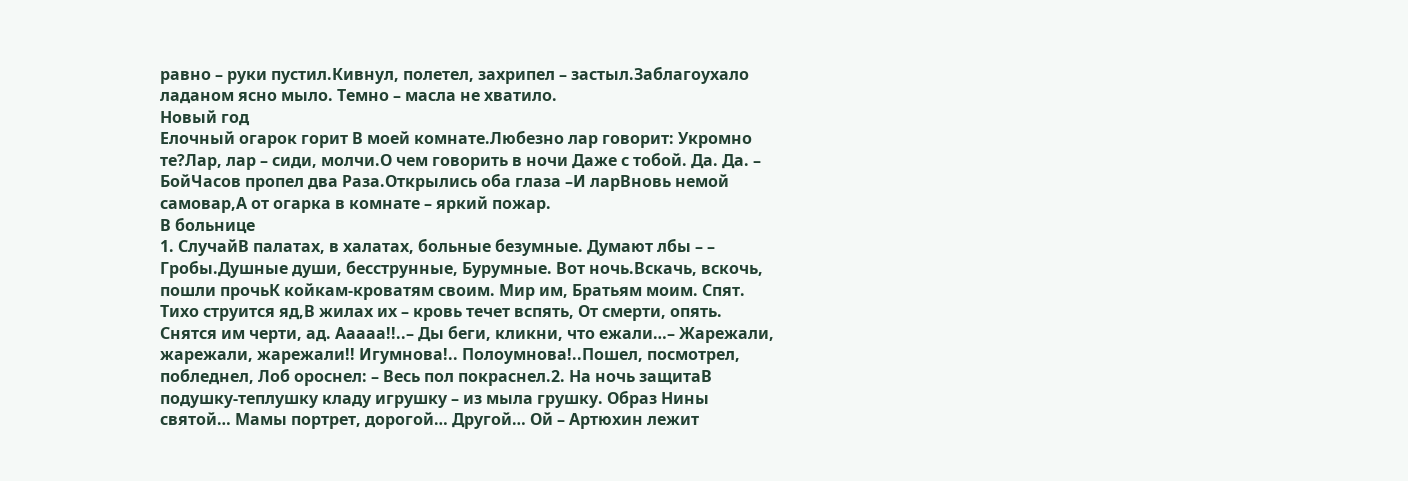равно – руки пустил.Кивнул, полетел, захрипел – застыл.Заблагоухало ладаном ясно мыло. Темно – масла не хватило.
Новый год
Елочный огарок горит В моей комнате.Любезно лар говорит: Укромно те?Лар, лар – сиди, молчи.О чем говорить в ночи Даже с тобой. Да. Да. – БойЧасов пропел два Раза.Открылись оба глаза –И ларВновь немой самовар,А от огарка в комнате – яркий пожар.
В больнице
1. СлучайВ палатах, в халатах, больные безумные. Думают лбы – – Гробы.Душные души, бесструнные, Бурумные. Вот ночь.Вскачь, вскочь, пошли прочьК койкам-кроватям своим. Мир им, Братьям моим. Спят. Тихо струится яд,В жилах их – кровь течет вспять, От смерти, опять. Снятся им черти, ад. Ааааа!!..– Ды беги, кликни, что ежали…– Жарежали, жарежали, жарежали!! Игумнова!.. Полоумнова!..Пошел, посмотрел, побледнел, Лоб ороснел: – Весь пол покраснел.2. На ночь защитаВ подушку-теплушку кладу игрушку – из мыла грушку. Образ Нины святой… Мамы портрет, дорогой… Другой… Ой – Артюхин лежит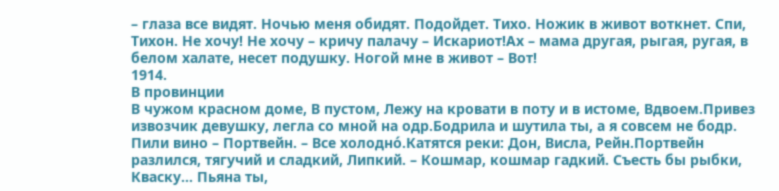– глаза все видят. Ночью меня обидят. Подойдет. Тихо. Ножик в живот воткнет. Спи, Тихон. Не хочу! Не хочу – кричу палачу – Искариот!Ах – мама другая, рыгая, ругая, в белом халате, несет подушку. Ногой мне в живот – Вот!
1914.
В провинции
В чужом красном доме, В пустом, Лежу на кровати в поту и в истоме, Вдвоем.Привез извозчик девушку, легла со мной на одр.Бодрила и шутила ты, а я совсем не бодр. Пили вино – Портвейн. – Все холодно́.Катятся реки: Дон, Висла, Рейн.Портвейн разлился, тягучий и сладкий, Липкий. – Кошмар, кошмар гадкий. Съесть бы рыбки, Кваску… Пьяна ты,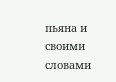пьяна и своими словами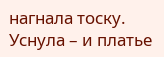нагнала тоску. Уснула – и платье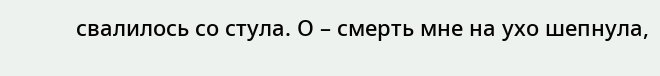свалилось со стула. О – смерть мне на ухо шепнула,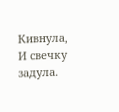Кивнула, И свечку задула.